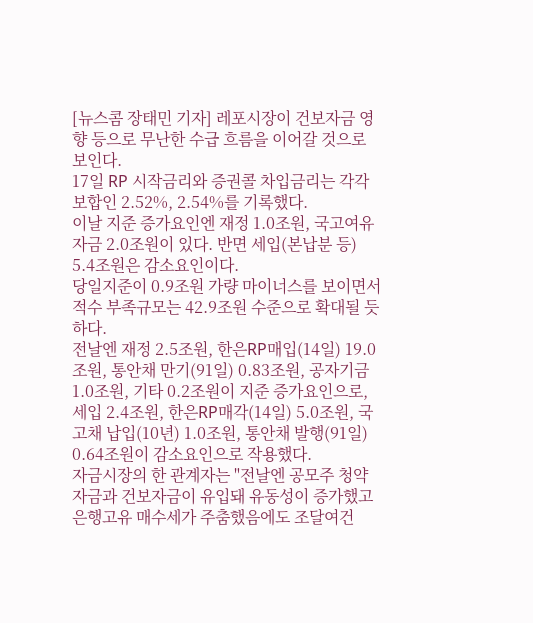[뉴스콤 장태민 기자] 레포시장이 건보자금 영향 등으로 무난한 수급 흐름을 이어갈 것으로 보인다.
17일 RP 시작금리와 증권콜 차입금리는 각각 보합인 2.52%, 2.54%를 기록했다.
이날 지준 증가요인엔 재정 1.0조원, 국고여유자금 2.0조원이 있다. 반면 세입(본납분 등) 5.4조원은 감소요인이다.
당일지준이 0.9조원 가량 마이너스를 보이면서 적수 부족규모는 42.9조원 수준으로 확대될 듯하다.
전날엔 재정 2.5조원, 한은RP매입(14일) 19.0조원, 통안채 만기(91일) 0.83조원, 공자기금 1.0조원, 기타 0.2조원이 지준 증가요인으로, 세입 2.4조원, 한은RP매각(14일) 5.0조원, 국고채 납입(10년) 1.0조원, 통안채 발행(91일) 0.64조원이 감소요인으로 작용했다.
자금시장의 한 관계자는 "전날엔 공모주 청약자금과 건보자금이 유입돼 유동성이 증가했고 은행고유 매수세가 주춤했음에도 조달여건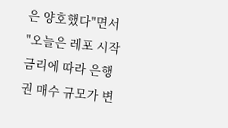은 양호했다"면서 "오늘은 레포 시작금리에 따라 은행권 매수 규모가 변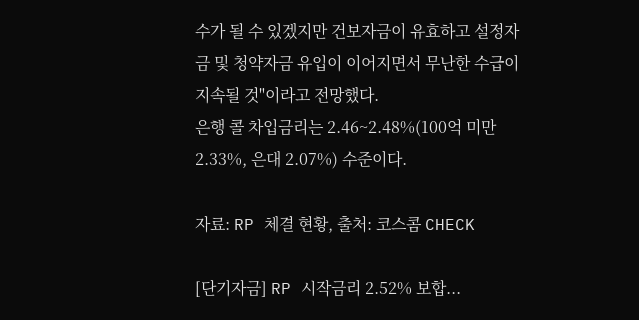수가 될 수 있겠지만 건보자금이 유효하고 설정자금 및 청약자금 유입이 이어지면서 무난한 수급이 지속될 것"이라고 전망했다.
은행 콜 차입금리는 2.46~2.48%(100억 미만 2.33%, 은대 2.07%) 수준이다.

자료: RP 체결 현황, 출처: 코스콤 CHECK

[단기자금] RP 시작금리 2.52% 보합...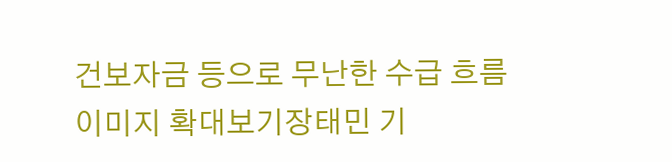건보자금 등으로 무난한 수급 흐름
이미지 확대보기장태민 기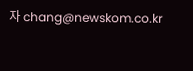자 chang@newskom.co.kr